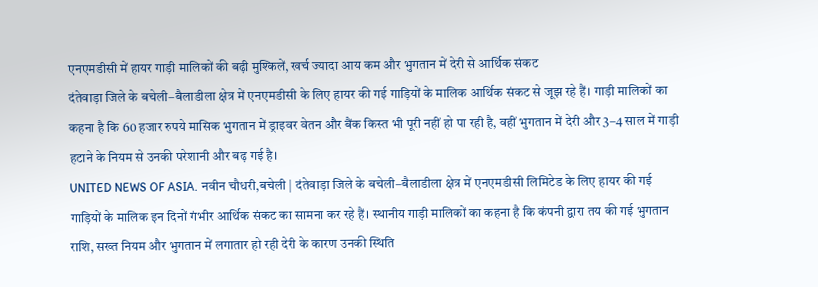एनएमडीसी में हायर गाड़ी मालिकों की बढ़ी मुश्किलें, खर्च ज्यादा आय कम और भुगतान में देरी से आर्थिक संकट
दंतेवाड़ा जिले के बचेली–बैलाडीला क्षेत्र में एनएमडीसी के लिए हायर की गई गाड़ियों के मालिक आर्थिक संकट से जूझ रहे हैं। गाड़ी मालिकों का कहना है कि 60 हजार रुपये मासिक भुगतान में ड्राइवर वेतन और बैंक किस्त भी पूरी नहीं हो पा रही है, वहीं भुगतान में देरी और 3–4 साल में गाड़ी हटाने के नियम से उनकी परेशानी और बढ़ गई है।
UNITED NEWS OF ASIA. नवीन चौधरी,बचेली | दंतेवाड़ा जिले के बचेली–बैलाडीला क्षेत्र में एनएमडीसी लिमिटेड के लिए हायर की गई गाड़ियों के मालिक इन दिनों गंभीर आर्थिक संकट का सामना कर रहे हैं। स्थानीय गाड़ी मालिकों का कहना है कि कंपनी द्वारा तय की गई भुगतान राशि, सख्त नियम और भुगतान में लगातार हो रही देरी के कारण उनकी स्थिति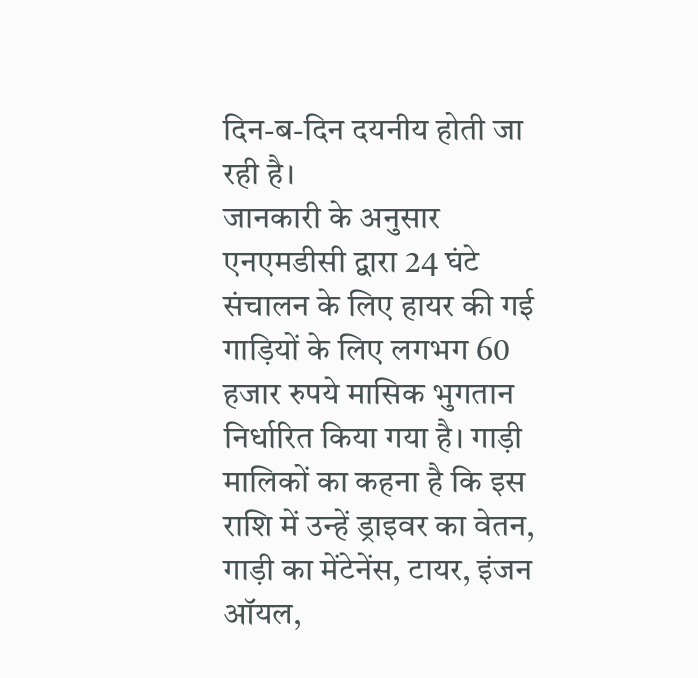दिन-ब-दिन दयनीय होती जा रही है।
जानकारी के अनुसार एनएमडीसी द्वारा 24 घंटे संचालन के लिए हायर की गई गाड़ियों के लिए लगभग 60 हजार रुपये मासिक भुगतान निर्धारित किया गया है। गाड़ी मालिकों का कहना है कि इस राशि में उन्हें ड्राइवर का वेतन, गाड़ी का मेंटेनेंस, टायर, इंजन ऑयल,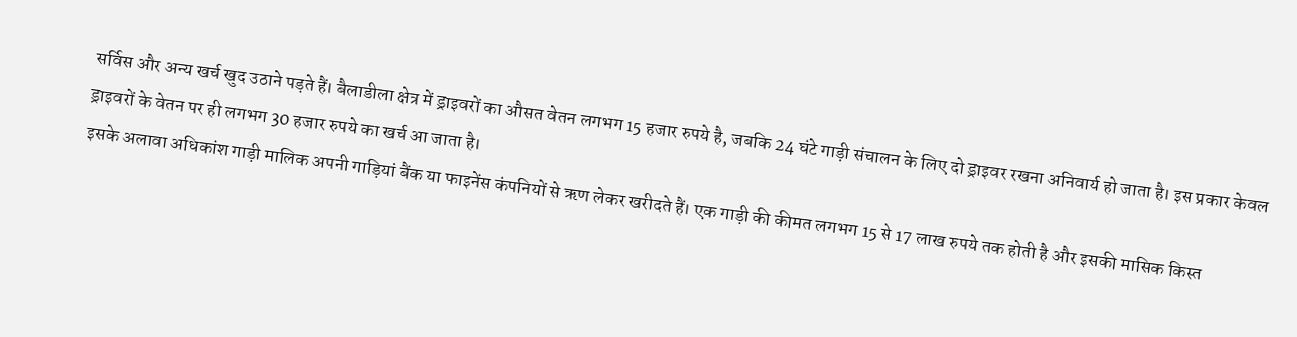सर्विस और अन्य खर्च खुद उठाने पड़ते हैं। बैलाडीला क्षेत्र में ड्राइवरों का औसत वेतन लगभग 15 हजार रुपये है, जबकि 24 घंटे गाड़ी संचालन के लिए दो ड्राइवर रखना अनिवार्य हो जाता है। इस प्रकार केवल ड्राइवरों के वेतन पर ही लगभग 30 हजार रुपये का खर्च आ जाता है।
इसके अलावा अधिकांश गाड़ी मालिक अपनी गाड़ियां बैंक या फाइनेंस कंपनियों से ऋण लेकर खरीदते हैं। एक गाड़ी की कीमत लगभग 15 से 17 लाख रुपये तक होती है और इसकी मासिक किस्त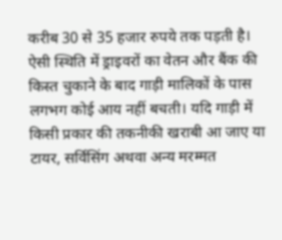करीब 30 से 35 हजार रुपये तक पड़ती है। ऐसी स्थिति में ड्राइवरों का वेतन और बैंक की किस्त चुकाने के बाद गाड़ी मालिकों के पास लगभग कोई आय नहीं बचती। यदि गाड़ी में किसी प्रकार की तकनीकी खराबी आ जाए या टायर, सर्विसिंग अथवा अन्य मरम्मत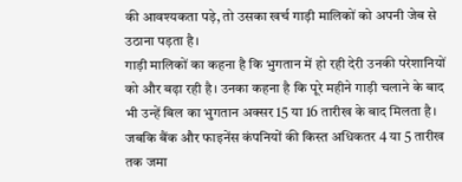की आवश्यकता पड़े, तो उसका खर्च गाड़ी मालिकों को अपनी जेब से उठाना पड़ता है।
गाड़ी मालिकों का कहना है कि भुगतान में हो रही देरी उनकी परेशानियों को और बढ़ा रही है। उनका कहना है कि पूरे महीने गाड़ी चलाने के बाद भी उन्हें बिल का भुगतान अक्सर 15 या 16 तारीख के बाद मिलता है। जबकि बैंक और फाइनेंस कंपनियों की किस्त अधिकतर 4 या 5 तारीख तक जमा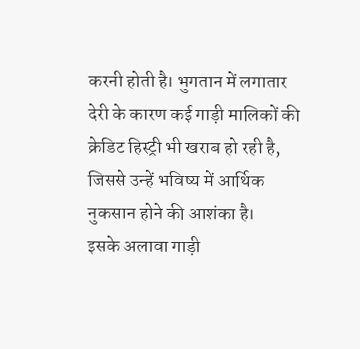करनी होती है। भुगतान में लगातार देरी के कारण कई गाड़ी मालिकों की क्रेडिट हिस्ट्री भी खराब हो रही है, जिससे उन्हें भविष्य में आर्थिक नुकसान होने की आशंका है।
इसके अलावा गाड़ी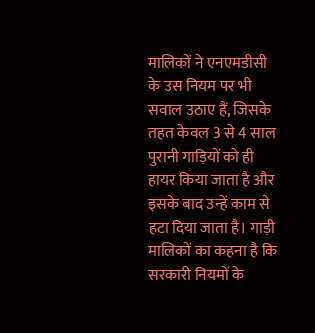मालिकों ने एनएमडीसी के उस नियम पर भी सवाल उठाए हैं, जिसके तहत केवल 3 से 4 साल पुरानी गाड़ियों को ही हायर किया जाता है और इसके बाद उन्हें काम से हटा दिया जाता है। गाड़ी मालिकों का कहना है कि सरकारी नियमों के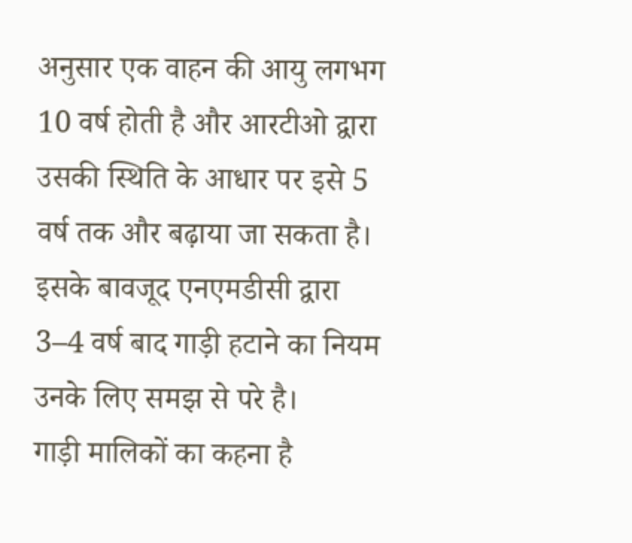अनुसार एक वाहन की आयु लगभग 10 वर्ष होती है और आरटीओ द्वारा उसकी स्थिति के आधार पर इसे 5 वर्ष तक और बढ़ाया जा सकता है। इसके बावजूद एनएमडीसी द्वारा 3–4 वर्ष बाद गाड़ी हटाने का नियम उनके लिए समझ से परे है।
गाड़ी मालिकों का कहना है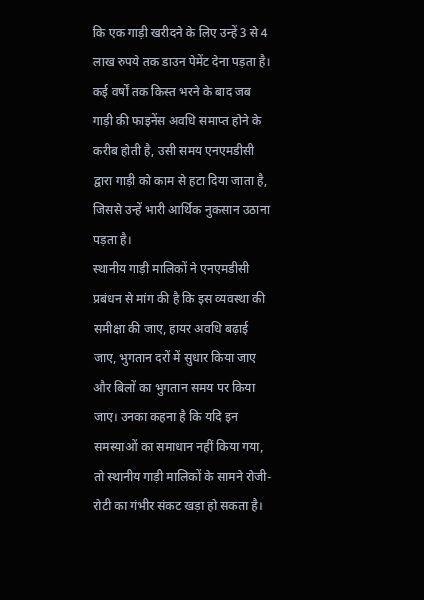कि एक गाड़ी खरीदने के लिए उन्हें 3 से 4 लाख रुपये तक डाउन पेमेंट देना पड़ता है। कई वर्षों तक किस्त भरने के बाद जब गाड़ी की फाइनेंस अवधि समाप्त होने के करीब होती है, उसी समय एनएमडीसी द्वारा गाड़ी को काम से हटा दिया जाता है, जिससे उन्हें भारी आर्थिक नुकसान उठाना पड़ता है।
स्थानीय गाड़ी मालिकों ने एनएमडीसी प्रबंधन से मांग की है कि इस व्यवस्था की समीक्षा की जाए, हायर अवधि बढ़ाई जाए, भुगतान दरों में सुधार किया जाए और बिलों का भुगतान समय पर किया जाए। उनका कहना है कि यदि इन समस्याओं का समाधान नहीं किया गया, तो स्थानीय गाड़ी मालिकों के सामने रोजी-रोटी का गंभीर संकट खड़ा हो सकता है।